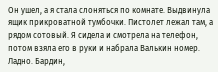Он ушел, а я стала слоняться по комнате. Выдвинула ящик прикроватной тумбочки. Пистолет лежал там, а рядом сотовый. Я сидела и смотрела на телефон, потом взяла его в руки и набрала Валькин номер. Ладно. Бардин,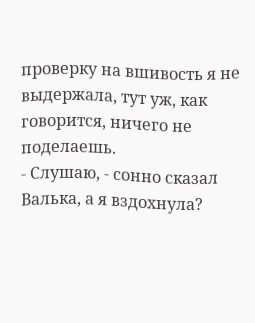проверку на вшивость я не выдержала, тут уж, как говорится, ничего не поделаешь.
- Слушаю, - сонно сказал Валька, а я вздохнула?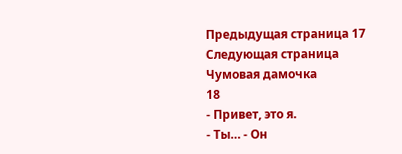Предыдущая страница 17 Следующая страница
Чумовая дамочка
18
- Привет, это я.
- Ты… - Он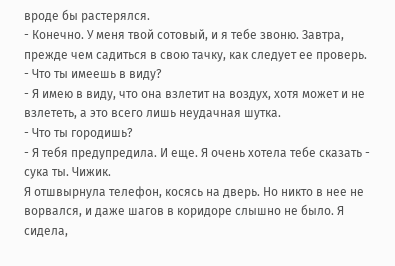вроде бы растерялся.
- Конечно. У меня твой сотовый, и я тебе звоню. Завтра, прежде чем садиться в свою тачку, как следует ее проверь.
- Что ты имеешь в виду?
- Я имею в виду, что она взлетит на воздух, хотя может и не взлететь, а это всего лишь неудачная шутка.
- Что ты городишь?
- Я тебя предупредила. И еще. Я очень хотела тебе сказать - сука ты. Чижик.
Я отшвырнула телефон, косясь на дверь. Но никто в нее не ворвался, и даже шагов в коридоре слышно не было. Я сидела,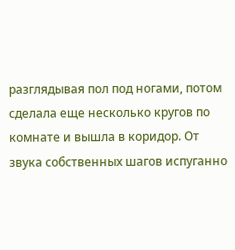разглядывая пол под ногами, потом сделала еще несколько кругов по комнате и вышла в коридор. От звука собственных шагов испуганно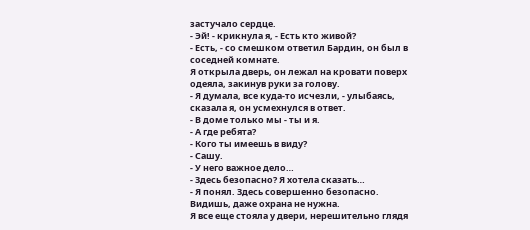застучало сердце.
- Эй! - крикнула я, - Есть кто живой?
- Есть, - со смешком ответил Бардин, он был в соседней комнате.
Я открыла дверь, он лежал на кровати поверх одеяла, закинув руки за голову.
- Я думала, все куда-то исчезли, - улыбаясь, сказала я, он усмехнулся в ответ.
- В доме только мы - ты и я.
- А где ребята?
- Кого ты имеешь в виду?
- Сашу.
- У него важное дело…
- Здесь безопасно? Я хотела сказать…
- Я понял. Здесь совершенно безопасно. Видишь, даже охрана не нужна.
Я все еще стояла у двери, нерешительно глядя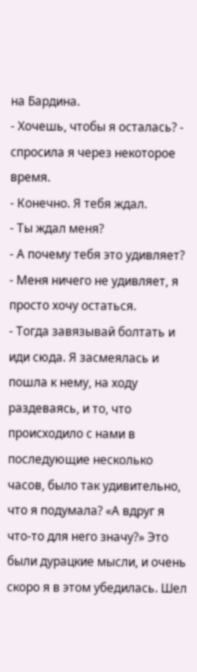на Бардина.
- Хочешь, чтобы я осталась? - спросила я через некоторое время.
- Конечно. Я тебя ждал.
- Ты ждал меня?
- А почему тебя это удивляет?
- Меня ничего не удивляет, я просто хочу остаться.
- Тогда завязывай болтать и иди сюда. Я засмеялась и пошла к нему, на ходу раздеваясь, и то, что происходило с нами в последующие несколько часов, было так удивительно, что я подумала? «А вдруг я что-то для него значу?» Это были дурацкие мысли, и очень скоро я в этом убедилась. Шел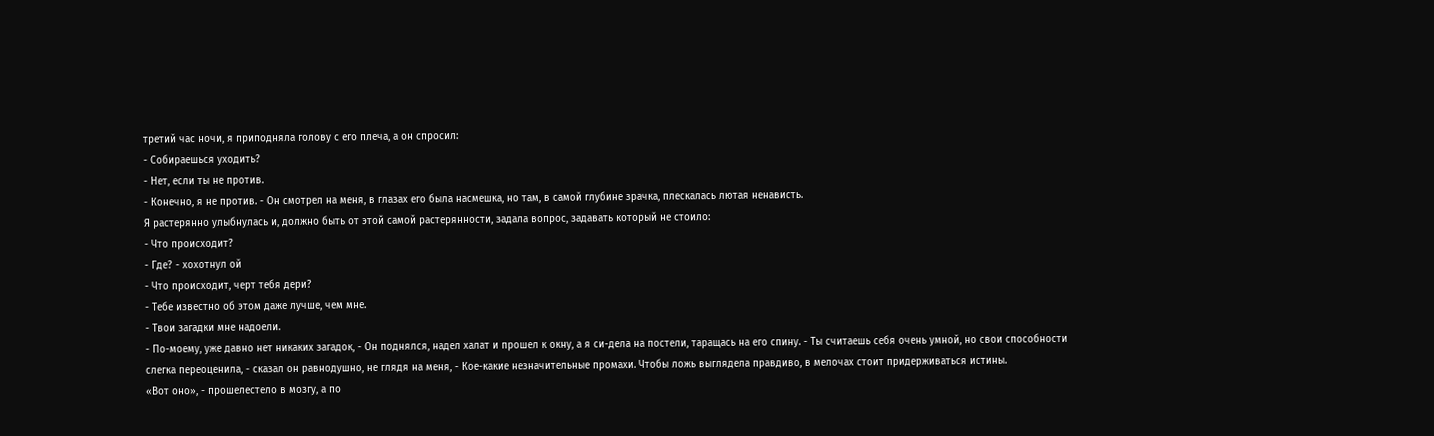третий час ночи, я приподняла голову с его плеча, а он спросил:
- Собираешься уходить?
- Нет, если ты не против.
- Конечно, я не против. - Он смотрел на меня, в глазах его была насмешка, но там, в самой глубине зрачка, плескалась лютая ненависть.
Я растерянно улыбнулась и, должно быть от этой самой растерянности, задала вопрос, задавать который не стоило:
- Что происходит?
- Где? - хохотнул ой
- Что происходит, черт тебя дери?
- Тебе известно об этом даже лучше, чем мне.
- Твои загадки мне надоели.
- По-моему, уже давно нет никаких загадок, - Он поднялся, надел халат и прошел к окну, а я си-дела на постели, таращась на его спину. - Ты считаешь себя очень умной, но свои способности слегка переоценила, - сказал он равнодушно, не глядя на меня, - Кое-какие незначительные промахи. Чтобы ложь выглядела правдиво, в мелочах стоит придерживаться истины.
«Вот оно», - прошелестело в мозгу, а по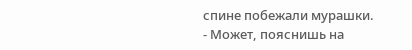спине побежали мурашки.
- Может, пояснишь на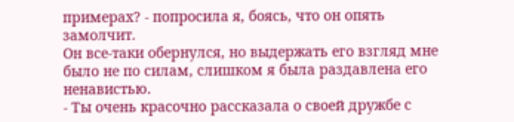примерах? - попросила я, боясь, что он опять замолчит.
Он все-таки обернулся, но выдержать его взгляд мне было не по силам, слишком я была раздавлена его ненавистью.
- Ты очень красочно рассказала о своей дружбе с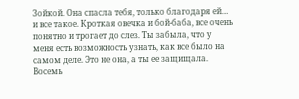Зойкой. Она спасла тебя, только благодаря ей… и все такое. Кроткая овечка и бой-баба, все очень понятно и трогает до слез. Ты забыла, что у меня есть возможность узнать, как все было на самом деле. Это не она, а ты ее защищала. Восемь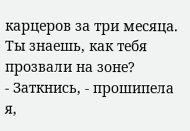карцеров за три месяца. Ты знаешь, как тебя прозвали на зоне?
- Заткнись, - прошипела я,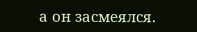а он засмеялся.